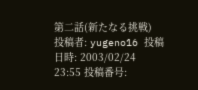第二話(新たなる挑戦)
投稿者: yugeno16 投稿日時: 2003/02/24 23:55 投稿番号: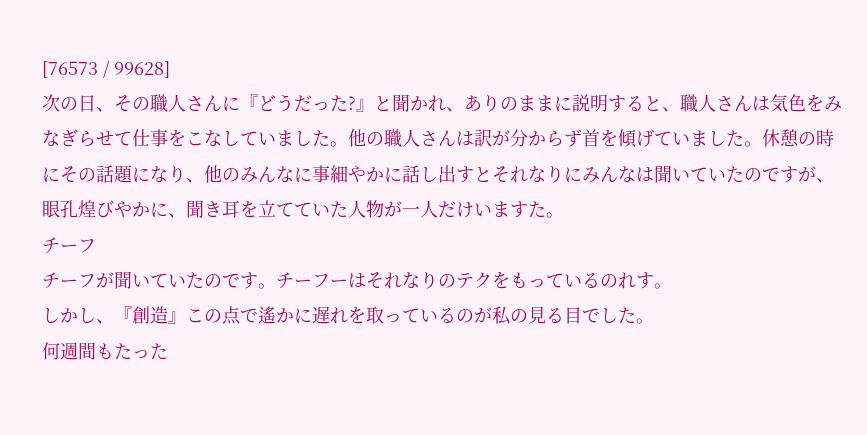[76573 / 99628]
次の日、その職人さんに『どうだった?』と聞かれ、ありのままに説明すると、職人さんは気色をみなぎらせて仕事をこなしていました。他の職人さんは訳が分からず首を傾げていました。休憩の時にその話題になり、他のみんなに事細やかに話し出すとそれなりにみんなは聞いていたのですが、眼孔煌びやかに、聞き耳を立てていた人物が一人だけいますた。
チーフ
チーフが聞いていたのです。チーフーはそれなりのテクをもっているのれす。
しかし、『創造』この点で遙かに遅れを取っているのが私の見る目でした。
何週間もたった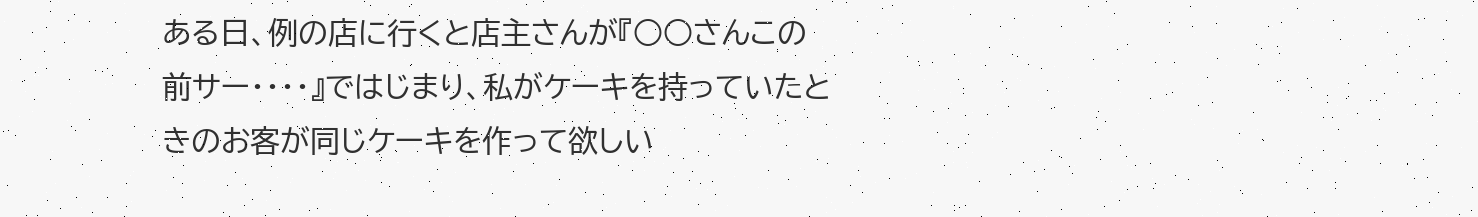ある日、例の店に行くと店主さんが『○○さんこの前サー・・・・』ではじまり、私がケーキを持っていたときのお客が同じケーキを作って欲しい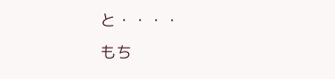と・・・・
もち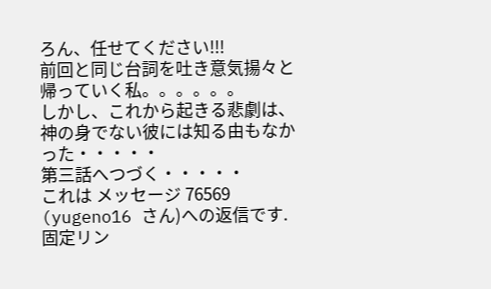ろん、任せてください!!!
前回と同じ台詞を吐き意気揚々と帰っていく私。。。。。。
しかし、これから起きる悲劇は、神の身でない彼には知る由もなかった・・・・・
第三話へつづく・・・・・
これは メッセージ 76569 (yugeno16 さん)への返信です.
固定リン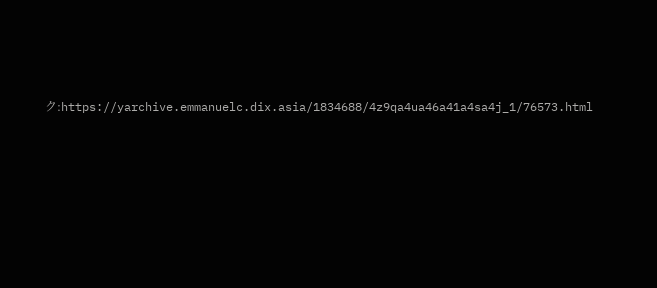ク:https://yarchive.emmanuelc.dix.asia/1834688/4z9qa4ua46a41a4sa4j_1/76573.html